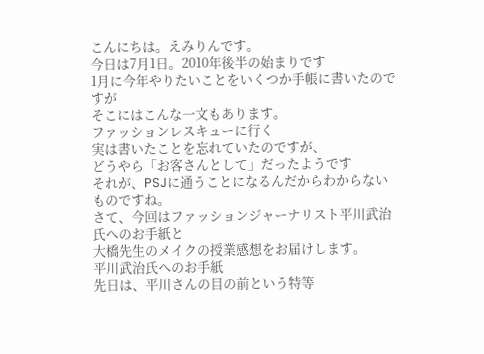こんにちは。えみりんです。
今日は7月1日。2010年後半の始まりです
1月に今年やりたいことをいくつか手帳に書いたのですが
そこにはこんな一文もあります。
ファッションレスキューに行く
実は書いたことを忘れていたのですが、
どうやら「お客さんとして」だったようです
それが、PSJに通うことになるんだからわからないものですね。
さて、今回はファッションジャーナリスト平川武治氏へのお手紙と
大橋先生のメイクの授業感想をお届けします。
平川武治氏へのお手紙
先日は、平川さんの目の前という特等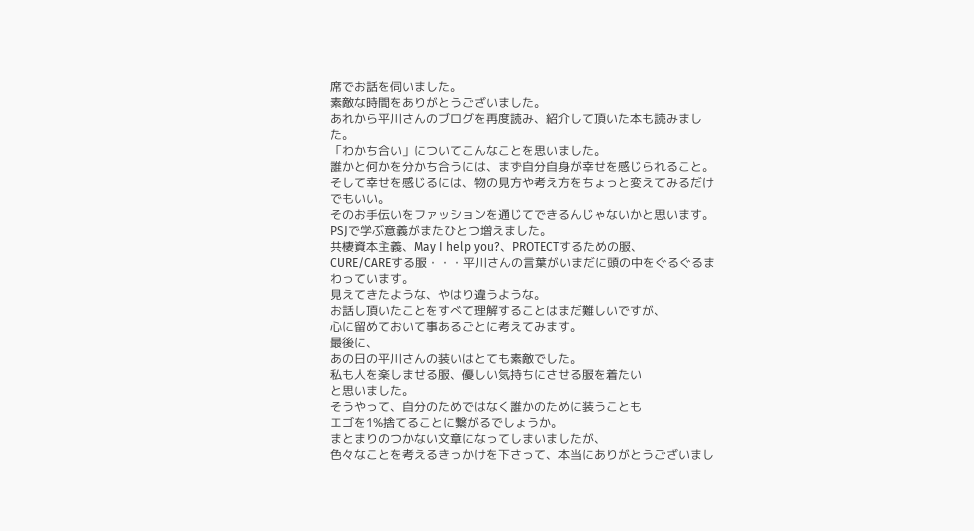席でお話を伺いました。
素敵な時間をありがとうございました。
あれから平川さんのブログを再度読み、紹介して頂いた本も読みました。
「わかち合い」についてこんなことを思いました。
誰かと何かを分かち合うには、まず自分自身が幸せを感じられること。
そして幸せを感じるには、物の見方や考え方をちょっと変えてみるだけでもいい。
そのお手伝いをファッションを通じてできるんじゃないかと思います。
PSJで学ぶ意義がまたひとつ増えました。
共棲資本主義、May I help you?、PROTECTするための服、
CURE/CAREする服・・・平川さんの言葉がいまだに頭の中をぐるぐるまわっています。
見えてきたような、やはり違うような。
お話し頂いたことをすべて理解することはまだ難しいですが、
心に留めておいて事あるごとに考えてみます。
最後に、
あの日の平川さんの装いはとても素敵でした。
私も人を楽しませる服、優しい気持ちにさせる服を着たい
と思いました。
そうやって、自分のためではなく誰かのために装うことも
エゴを1%捨てることに繋がるでしょうか。
まとまりのつかない文章になってしまいましたが、
色々なことを考えるきっかけを下さって、本当にありがとうございまし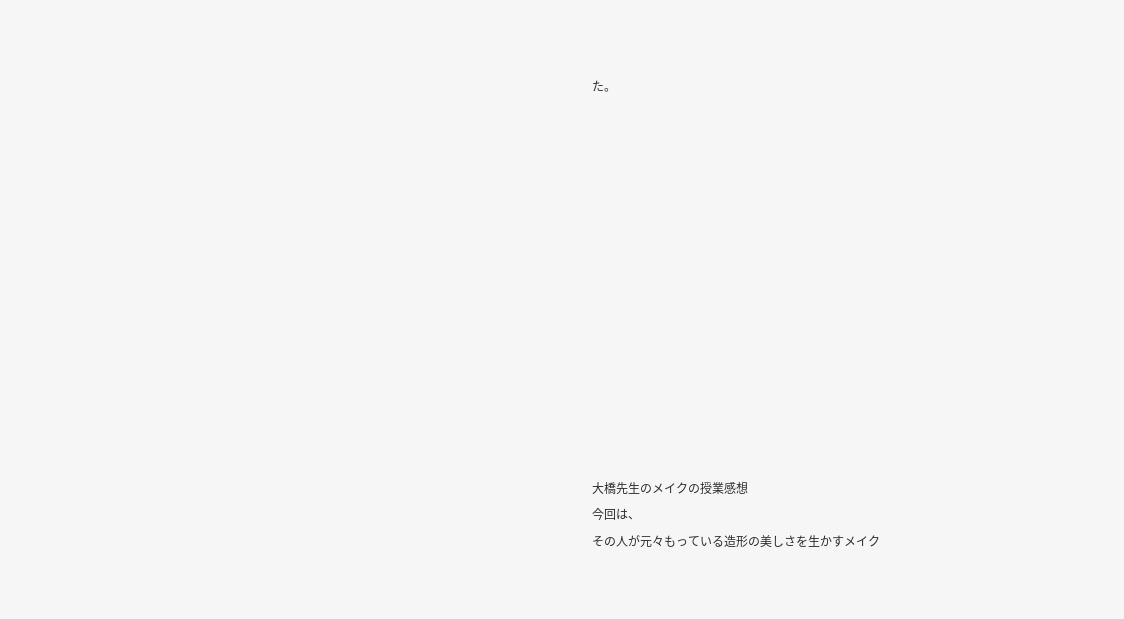た。














大橋先生のメイクの授業感想
今回は、
その人が元々もっている造形の美しさを生かすメイク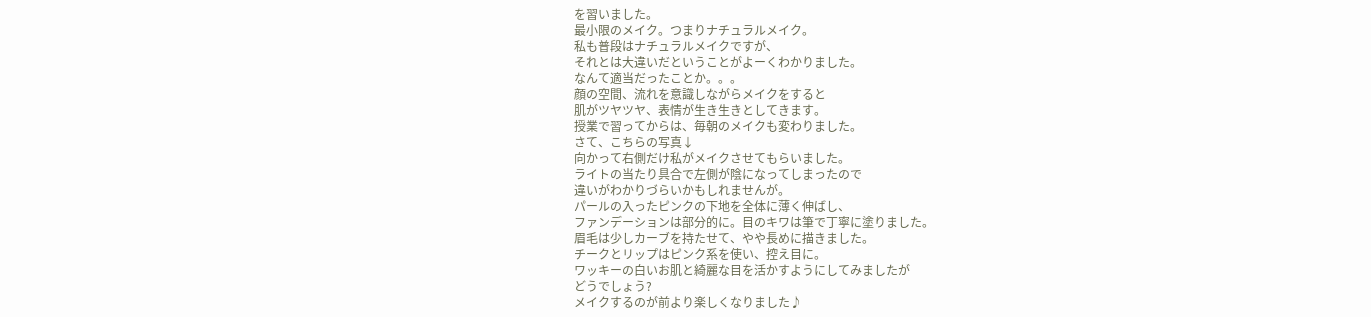を習いました。
最小限のメイク。つまりナチュラルメイク。
私も普段はナチュラルメイクですが、
それとは大違いだということがよーくわかりました。
なんて適当だったことか。。。
顔の空間、流れを意識しながらメイクをすると
肌がツヤツヤ、表情が生き生きとしてきます。
授業で習ってからは、毎朝のメイクも変わりました。
さて、こちらの写真↓
向かって右側だけ私がメイクさせてもらいました。
ライトの当たり具合で左側が陰になってしまったので
違いがわかりづらいかもしれませんが。
パールの入ったピンクの下地を全体に薄く伸ばし、
ファンデーションは部分的に。目のキワは筆で丁寧に塗りました。
眉毛は少しカーブを持たせて、やや長めに描きました。
チークとリップはピンク系を使い、控え目に。
ワッキーの白いお肌と綺麗な目を活かすようにしてみましたが
どうでしょう?
メイクするのが前より楽しくなりました♪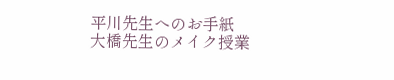平川先生へのお手紙
大橋先生のメイク授業